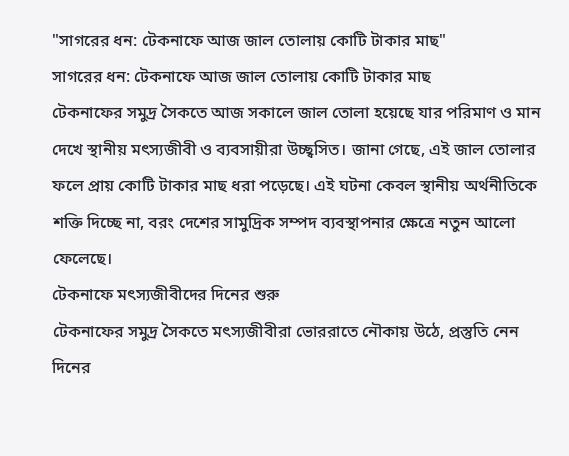"সাগরের ধন: টেকনাফে আজ জাল তোলায় কোটি টাকার মাছ"
সাগরের ধন: টেকনাফে আজ জাল তোলায় কোটি টাকার মাছ
টেকনাফের সমুদ্র সৈকতে আজ সকালে জাল তোলা হয়েছে যার পরিমাণ ও মান দেখে স্থানীয় মৎস্যজীবী ও ব্যবসায়ীরা উচ্ছ্বসিত। জানা গেছে, এই জাল তোলার ফলে প্রায় কোটি টাকার মাছ ধরা পড়েছে। এই ঘটনা কেবল স্থানীয় অর্থনীতিকে শক্তি দিচ্ছে না, বরং দেশের সামুদ্রিক সম্পদ ব্যবস্থাপনার ক্ষেত্রে নতুন আলো ফেলেছে।
টেকনাফে মৎস্যজীবীদের দিনের শুরু
টেকনাফের সমুদ্র সৈকতে মৎস্যজীবীরা ভোররাতে নৌকায় উঠে, প্রস্তুতি নেন দিনের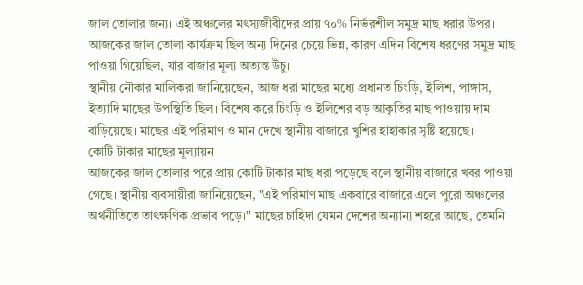জাল তোলার জন্য। এই অঞ্চলের মৎস্যজীবীদের প্রায় ৭০% নির্ভরশীল সমুদ্র মাছ ধরার উপর। আজকের জাল তোলা কার্যক্রম ছিল অন্য দিনের চেয়ে ভিন্ন, কারণ এদিন বিশেষ ধরণের সমুদ্র মাছ পাওয়া গিয়েছিল, যার বাজার মূল্য অত্যন্ত উঁচু।
স্থানীয় নৌকার মালিকরা জানিয়েছেন, আজ ধরা মাছের মধ্যে প্রধানত চিংড়ি, ইলিশ, পাঙ্গাস, ইত্যাদি মাছের উপস্থিতি ছিল। বিশেষ করে চিংড়ি ও ইলিশের বড় আকৃতির মাছ পাওয়ায় দাম বাড়িয়েছে। মাছের এই পরিমাণ ও মান দেখে স্থানীয় বাজারে খুশির হাহাকার সৃষ্টি হয়েছে।
কোটি টাকার মাছের মূল্যায়ন
আজকের জাল তোলার পরে প্রায় কোটি টাকার মাছ ধরা পড়েছে বলে স্থানীয় বাজারে খবর পাওয়া গেছে। স্থানীয় ব্যবসায়ীরা জানিয়েছেন, "এই পরিমাণ মাছ একবারে বাজারে এলে পুরো অঞ্চলের অর্থনীতিতে তাৎক্ষণিক প্রভাব পড়ে।" মাছের চাহিদা যেমন দেশের অন্যান্য শহরে আছে, তেমনি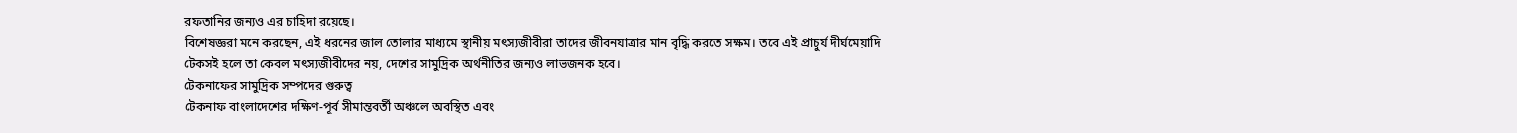রফতানির জন্যও এর চাহিদা রয়েছে।
বিশেষজ্ঞরা মনে করছেন, এই ধরনের জাল তোলার মাধ্যমে স্থানীয় মৎস্যজীবীরা তাদের জীবনযাত্রার মান বৃদ্ধি করতে সক্ষম। তবে এই প্রাচুর্য দীর্ঘমেয়াদি টেকসই হলে তা কেবল মৎস্যজীবীদের নয়, দেশের সামুদ্রিক অর্থনীতির জন্যও লাভজনক হবে।
টেকনাফের সামুদ্রিক সম্পদের গুরুত্ব
টেকনাফ বাংলাদেশের দক্ষিণ-পূর্ব সীমান্তবর্তী অঞ্চলে অবস্থিত এবং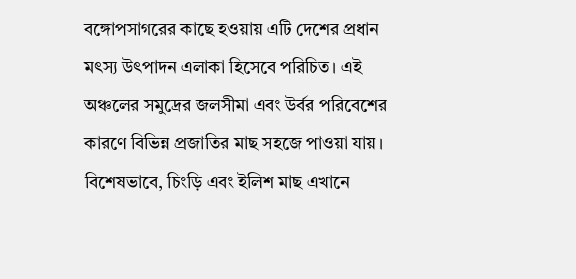বঙ্গোপসাগরের কাছে হওয়ায় এটি দেশের প্রধান মৎস্য উৎপাদন এলাকা হিসেবে পরিচিত। এই অঞ্চলের সমুদ্রের জলসীমা এবং উর্বর পরিবেশের কারণে বিভিন্ন প্রজাতির মাছ সহজে পাওয়া যায়।
বিশেষভাবে, চিংড়ি এবং ইলিশ মাছ এখানে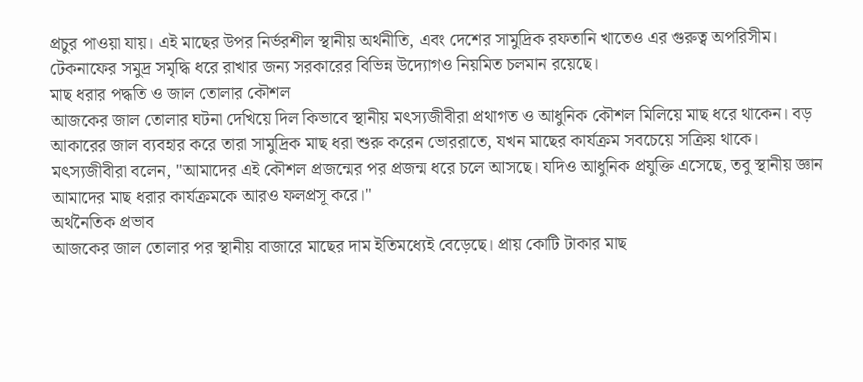প্রচুর পাওয়া যায়। এই মাছের উপর নির্ভরশীল স্থানীয় অর্থনীতি, এবং দেশের সামুদ্রিক রফতানি খাতেও এর গুরুত্ব অপরিসীম। টেকনাফের সমুদ্র সমৃদ্ধি ধরে রাখার জন্য সরকারের বিভিন্ন উদ্যোগও নিয়মিত চলমান রয়েছে।
মাছ ধরার পদ্ধতি ও জাল তোলার কৌশল
আজকের জাল তোলার ঘটনা দেখিয়ে দিল কিভাবে স্থানীয় মৎস্যজীবীরা প্রথাগত ও আধুনিক কৌশল মিলিয়ে মাছ ধরে থাকেন। বড় আকারের জাল ব্যবহার করে তারা সামুদ্রিক মাছ ধরা শুরু করেন ভোররাতে, যখন মাছের কার্যক্রম সবচেয়ে সক্রিয় থাকে।
মৎস্যজীবীরা বলেন, "আমাদের এই কৌশল প্রজন্মের পর প্রজন্ম ধরে চলে আসছে। যদিও আধুনিক প্রযুক্তি এসেছে, তবু স্থানীয় জ্ঞান আমাদের মাছ ধরার কার্যক্রমকে আরও ফলপ্রসূ করে।"
অর্থনৈতিক প্রভাব
আজকের জাল তোলার পর স্থানীয় বাজারে মাছের দাম ইতিমধ্যেই বেড়েছে। প্রায় কোটি টাকার মাছ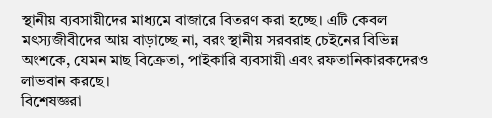স্থানীয় ব্যবসায়ীদের মাধ্যমে বাজারে বিতরণ করা হচ্ছে। এটি কেবল মৎস্যজীবীদের আয় বাড়াচ্ছে না, বরং স্থানীয় সরবরাহ চেইনের বিভিন্ন অংশকে, যেমন মাছ বিক্রেতা, পাইকারি ব্যবসায়ী এবং রফতানিকারকদেরও লাভবান করছে।
বিশেষজ্ঞরা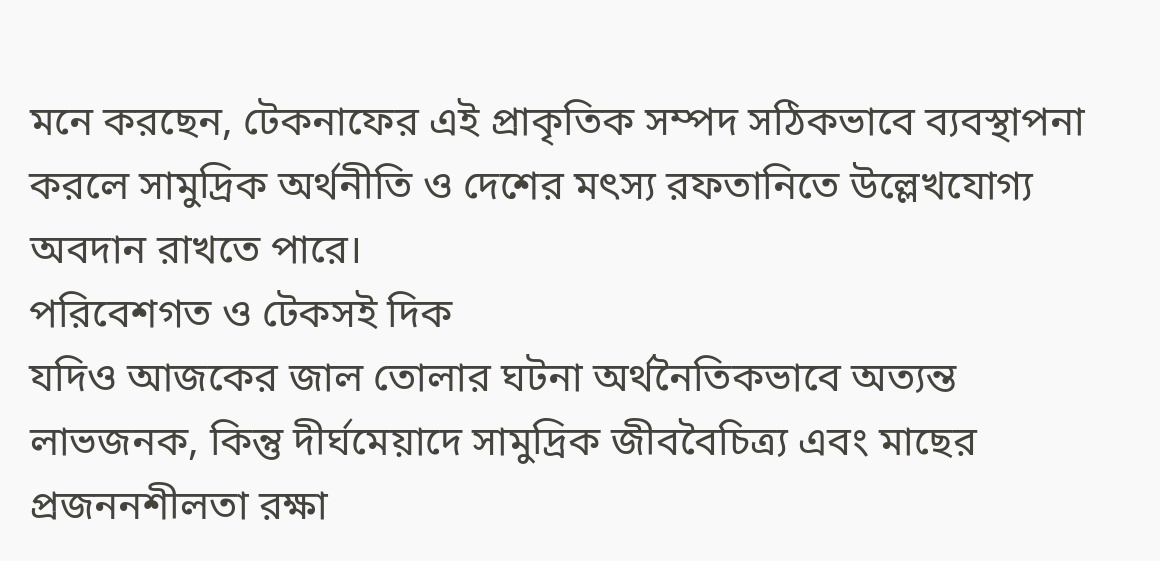মনে করছেন, টেকনাফের এই প্রাকৃতিক সম্পদ সঠিকভাবে ব্যবস্থাপনা করলে সামুদ্রিক অর্থনীতি ও দেশের মৎস্য রফতানিতে উল্লেখযোগ্য অবদান রাখতে পারে।
পরিবেশগত ও টেকসই দিক
যদিও আজকের জাল তোলার ঘটনা অর্থনৈতিকভাবে অত্যন্ত লাভজনক, কিন্তু দীর্ঘমেয়াদে সামুদ্রিক জীববৈচিত্র্য এবং মাছের প্রজননশীলতা রক্ষা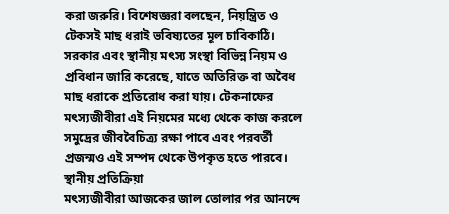করা জরুরি। বিশেষজ্ঞরা বলছেন, নিয়ন্ত্রিত ও টেকসই মাছ ধরাই ভবিষ্যতের মূল চাবিকাঠি।
সরকার এবং স্থানীয় মৎস্য সংস্থা বিভিন্ন নিয়ম ও প্রবিধান জারি করেছে, যাতে অতিরিক্ত বা অবৈধ মাছ ধরাকে প্রতিরোধ করা যায়। টেকনাফের মৎস্যজীবীরা এই নিয়মের মধ্যে থেকে কাজ করলে সমুদ্রের জীববৈচিত্র্য রক্ষা পাবে এবং পরবর্তী প্রজন্মও এই সম্পদ থেকে উপকৃত হতে পারবে।
স্থানীয় প্রতিক্রিয়া
মৎস্যজীবীরা আজকের জাল তোলার পর আনন্দে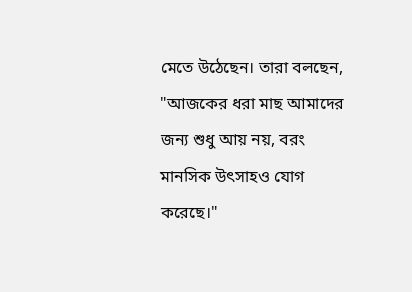মেতে উঠেছেন। তারা বলছেন, "আজকের ধরা মাছ আমাদের জন্য শুধু আয় নয়, বরং মানসিক উৎসাহও যোগ করেছে।"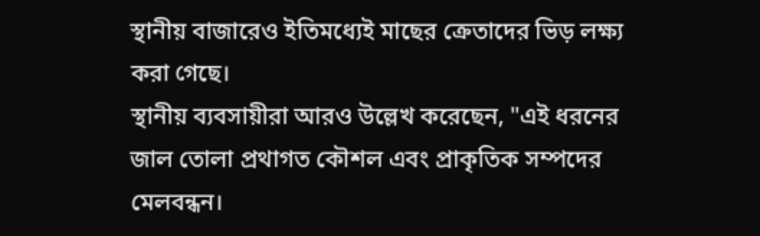স্থানীয় বাজারেও ইতিমধ্যেই মাছের ক্রেতাদের ভিড় লক্ষ্য করা গেছে।
স্থানীয় ব্যবসায়ীরা আরও উল্লেখ করেছেন, "এই ধরনের জাল তোলা প্রথাগত কৌশল এবং প্রাকৃতিক সম্পদের মেলবন্ধন।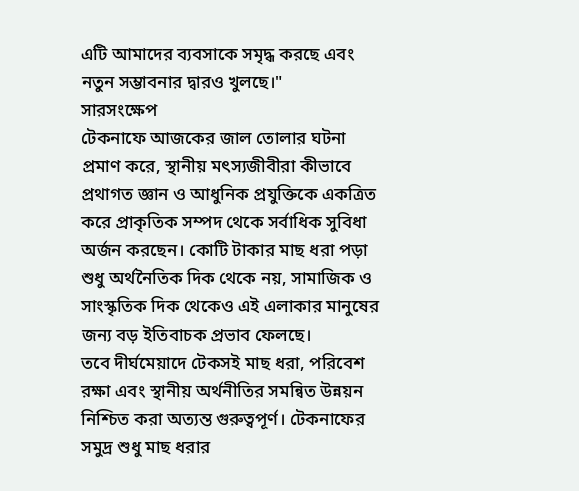এটি আমাদের ব্যবসাকে সমৃদ্ধ করছে এবং নতুন সম্ভাবনার দ্বারও খুলছে।"
সারসংক্ষেপ
টেকনাফে আজকের জাল তোলার ঘটনা প্রমাণ করে, স্থানীয় মৎস্যজীবীরা কীভাবে প্রথাগত জ্ঞান ও আধুনিক প্রযুক্তিকে একত্রিত করে প্রাকৃতিক সম্পদ থেকে সর্বাধিক সুবিধা অর্জন করছেন। কোটি টাকার মাছ ধরা পড়া শুধু অর্থনৈতিক দিক থেকে নয়, সামাজিক ও সাংস্কৃতিক দিক থেকেও এই এলাকার মানুষের জন্য বড় ইতিবাচক প্রভাব ফেলছে।
তবে দীর্ঘমেয়াদে টেকসই মাছ ধরা, পরিবেশ রক্ষা এবং স্থানীয় অর্থনীতির সমন্বিত উন্নয়ন নিশ্চিত করা অত্যন্ত গুরুত্বপূর্ণ। টেকনাফের সমুদ্র শুধু মাছ ধরার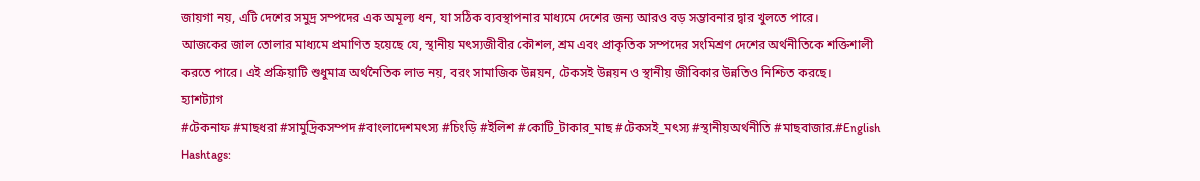জায়গা নয়, এটি দেশের সমুদ্র সম্পদের এক অমূল্য ধন, যা সঠিক ব্যবস্থাপনার মাধ্যমে দেশের জন্য আরও বড় সম্ভাবনার দ্বার খুলতে পারে।
আজকের জাল তোলার মাধ্যমে প্রমাণিত হয়েছে যে, স্থানীয় মৎস্যজীবীর কৌশল, শ্রম এবং প্রাকৃতিক সম্পদের সংমিশ্রণ দেশের অর্থনীতিকে শক্তিশালী করতে পারে। এই প্রক্রিয়াটি শুধুমাত্র অর্থনৈতিক লাভ নয়, বরং সামাজিক উন্নয়ন, টেকসই উন্নয়ন ও স্থানীয় জীবিকার উন্নতিও নিশ্চিত করছে।
হ্যাশট্যাগ
#টেকনাফ #মাছধরা #সামুদ্রিকসম্পদ #বাংলাদেশমৎস্য #চিংড়ি #ইলিশ #কোটি_টাকার_মাছ #টেকসই_মৎস্য #স্থানীয়অর্থনীতি #মাছবাজার.#English Hashtags: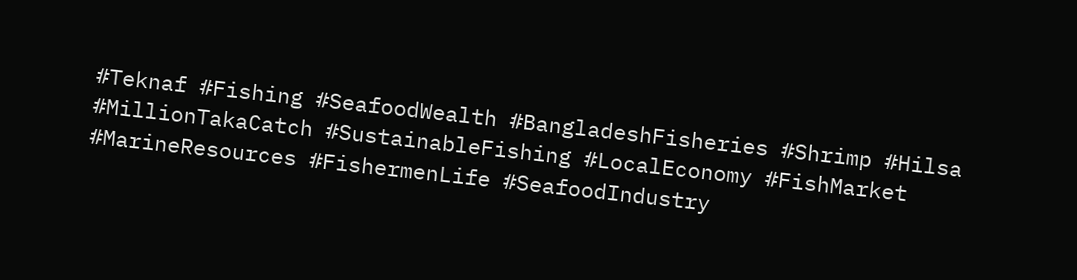#Teknaf #Fishing #SeafoodWealth #BangladeshFisheries #Shrimp #Hilsa #MillionTakaCatch #SustainableFishing #LocalEconomy #FishMarket #MarineResources #FishermenLife #SeafoodIndustry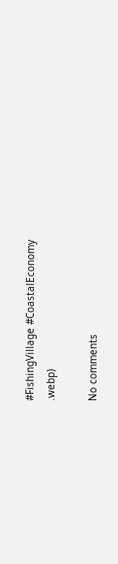#FishingVillage #CoastalEconomy
.webp)

No comments